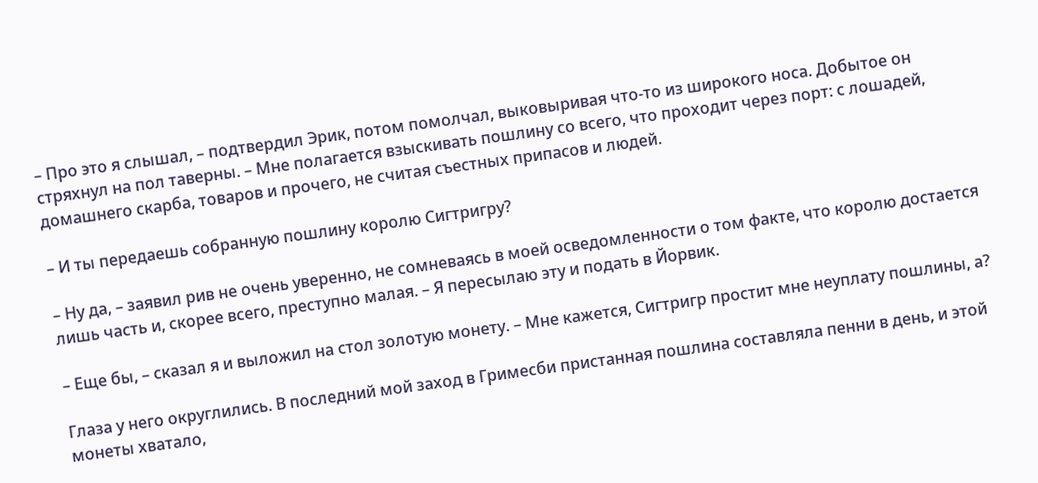– Про это я слышал, – подтвердил Эрик, потом помолчал, выковыривая что-то из широкого носа. Добытое он стряхнул на пол таверны. – Мне полагается взыскивать пошлину со всего, что проходит через порт: с лошадей, домашнего скарба, товаров и прочего, не считая съестных припасов и людей.

– И ты передаешь собранную пошлину королю Сигтригру?

– Ну да, – заявил рив не очень уверенно, не сомневаясь в моей осведомленности о том факте, что королю достается лишь часть и, скорее всего, преступно малая. – Я пересылаю эту и подать в Йорвик.

– Еще бы, – сказал я и выложил на стол золотую монету. – Мне кажется, Сигтригр простит мне неуплату пошлины, а?

Глаза у него округлились. В последний мой заход в Гримесби пристанная пошлина составляла пенни в день, и этой монеты хватало,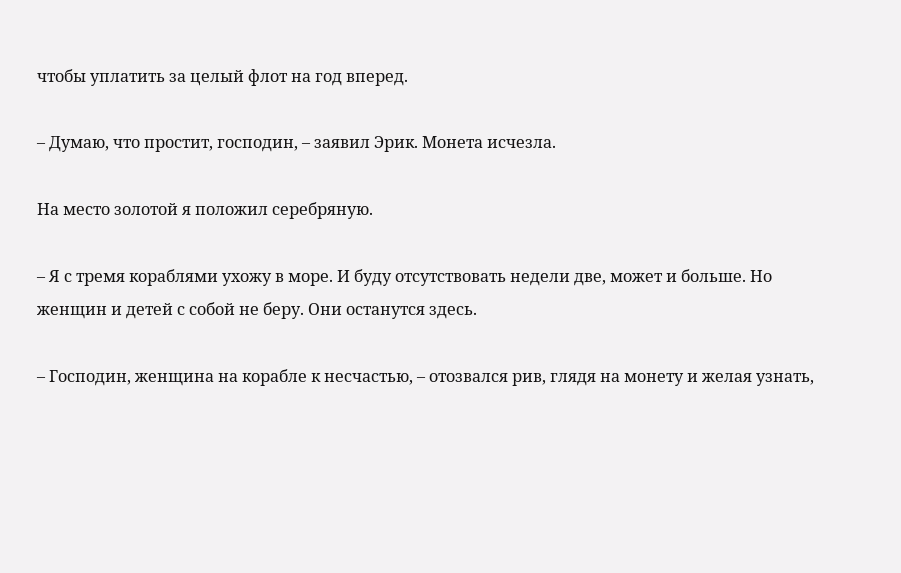чтобы уплатить за целый флот на год вперед.

– Думаю, что простит, господин, – заявил Эрик. Монета исчезла.

На место золотой я положил серебряную.

– Я с тремя кораблями ухожу в море. И буду отсутствовать недели две, может и больше. Но женщин и детей с собой не беру. Они останутся здесь.

– Господин, женщина на корабле к несчастью, – отозвался рив, глядя на монету и желая узнать,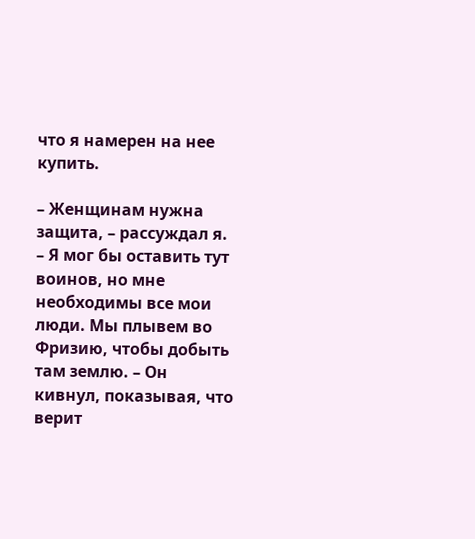что я намерен на нее купить.

– Женщинам нужна защита, – рассуждал я. – Я мог бы оставить тут воинов, но мне необходимы все мои люди. Мы плывем во Фризию, чтобы добыть там землю. – Он кивнул, показывая, что верит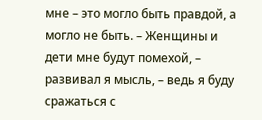мне – это могло быть правдой, а могло не быть. – Женщины и дети мне будут помехой, – развивал я мысль, – ведь я буду сражаться с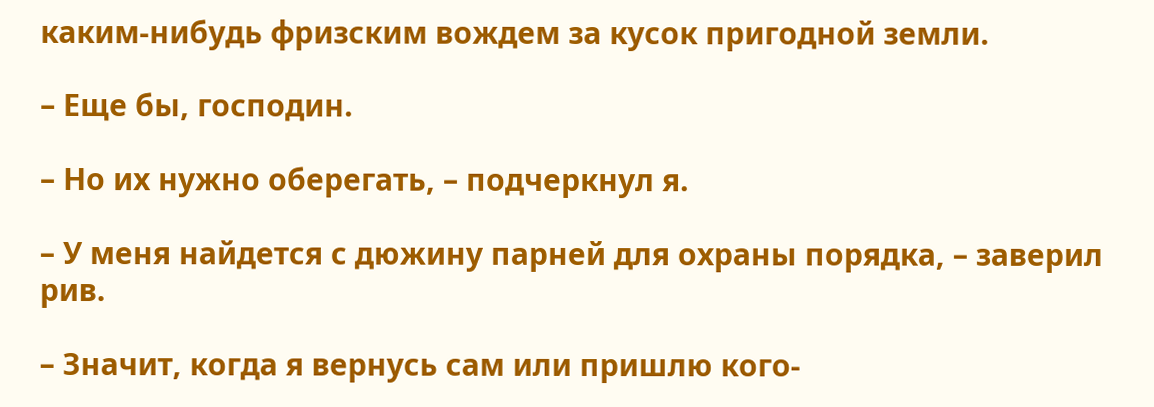каким-нибудь фризским вождем за кусок пригодной земли.

– Еще бы, господин.

– Но их нужно оберегать, – подчеркнул я.

– У меня найдется с дюжину парней для охраны порядка, – заверил рив.

– Значит, когда я вернусь сам или пришлю кого-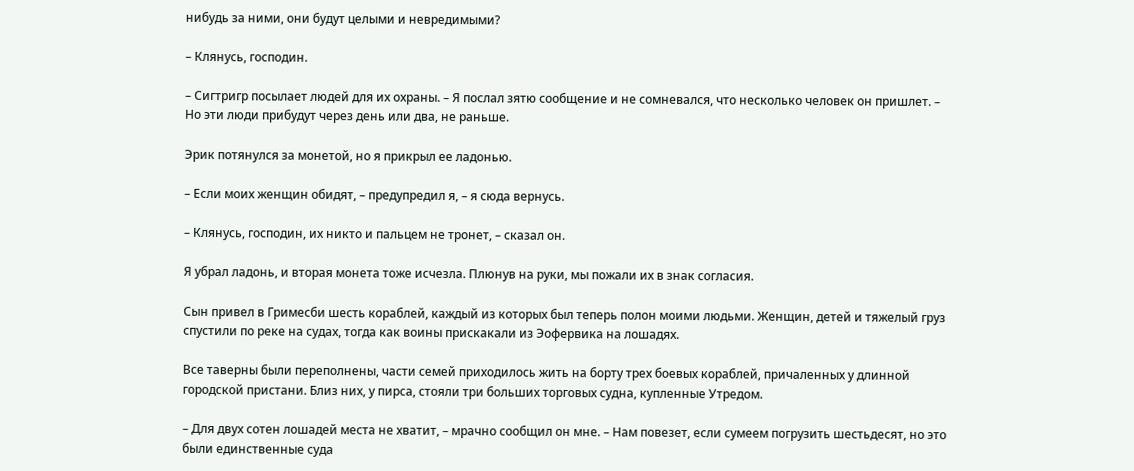нибудь за ними, они будут целыми и невредимыми?

– Клянусь, господин.

– Сигтригр посылает людей для их охраны. – Я послал зятю сообщение и не сомневался, что несколько человек он пришлет. – Но эти люди прибудут через день или два, не раньше.

Эрик потянулся за монетой, но я прикрыл ее ладонью.

– Если моих женщин обидят, – предупредил я, – я сюда вернусь.

– Клянусь, господин, их никто и пальцем не тронет, – сказал он.

Я убрал ладонь, и вторая монета тоже исчезла. Плюнув на руки, мы пожали их в знак согласия.

Сын привел в Гримесби шесть кораблей, каждый из которых был теперь полон моими людьми. Женщин, детей и тяжелый груз спустили по реке на судах, тогда как воины прискакали из Эофервика на лошадях.

Все таверны были переполнены, части семей приходилось жить на борту трех боевых кораблей, причаленных у длинной городской пристани. Близ них, у пирса, стояли три больших торговых судна, купленные Утредом.

– Для двух сотен лошадей места не хватит, – мрачно сообщил он мне. – Нам повезет, если сумеем погрузить шестьдесят, но это были единственные суда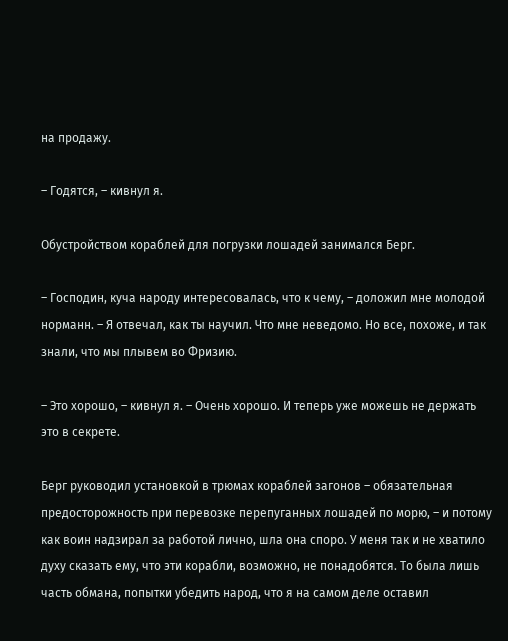на продажу.

– Годятся, – кивнул я.

Обустройством кораблей для погрузки лошадей занимался Берг.

– Господин, куча народу интересовалась, что к чему, – доложил мне молодой норманн. – Я отвечал, как ты научил. Что мне неведомо. Но все, похоже, и так знали, что мы плывем во Фризию.

– Это хорошо, – кивнул я. – Очень хорошо. И теперь уже можешь не держать это в секрете.

Берг руководил установкой в трюмах кораблей загонов – обязательная предосторожность при перевозке перепуганных лошадей по морю, – и потому как воин надзирал за работой лично, шла она споро. У меня так и не хватило духу сказать ему, что эти корабли, возможно, не понадобятся. То была лишь часть обмана, попытки убедить народ, что я на самом деле оставил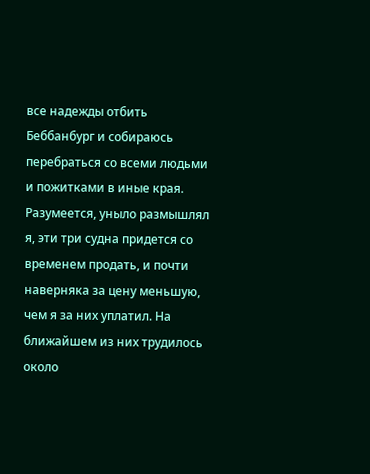все надежды отбить Беббанбург и собираюсь перебраться со всеми людьми и пожитками в иные края. Разумеется, уныло размышлял я, эти три судна придется со временем продать, и почти наверняка за цену меньшую, чем я за них уплатил. На ближайшем из них трудилось около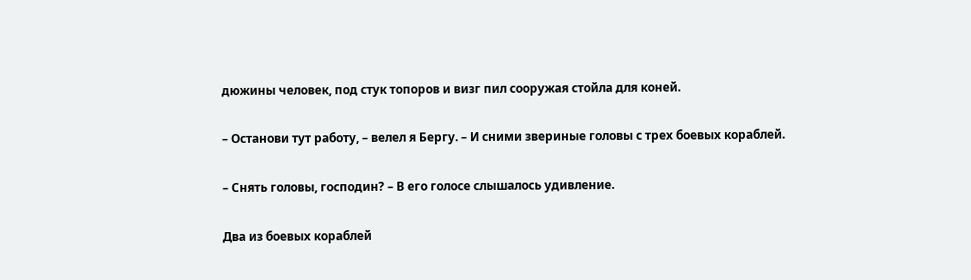дюжины человек, под стук топоров и визг пил сооружая стойла для коней.

– Останови тут работу, – велел я Бергу. – И сними звериные головы с трех боевых кораблей.

– Снять головы, господин? – В его голосе слышалось удивление.

Два из боевых кораблей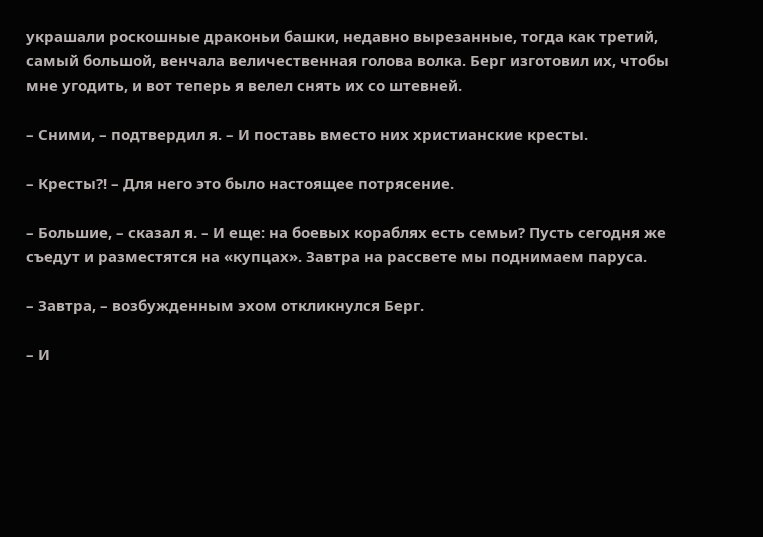украшали роскошные драконьи башки, недавно вырезанные, тогда как третий, самый большой, венчала величественная голова волка. Берг изготовил их, чтобы мне угодить, и вот теперь я велел снять их со штевней.

– Сними, – подтвердил я. – И поставь вместо них христианские кресты.

– Кресты?! – Для него это было настоящее потрясение.

– Большие, – сказал я. – И еще: на боевых кораблях есть семьи? Пусть сегодня же съедут и разместятся на «купцах». Завтра на рассвете мы поднимаем паруса.

– Завтра, – возбужденным эхом откликнулся Берг.

– И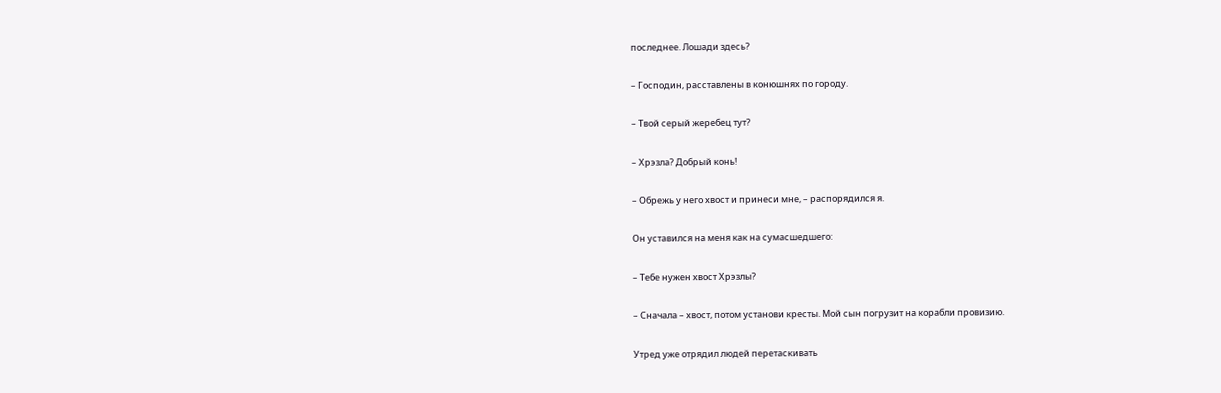последнее. Лошади здесь?

– Господин, расставлены в конюшнях по городу.

– Твой серый жеребец тут?

– Хрэзла? Добрый конь!

– Обрежь у него хвост и принеси мне, – распорядился я.

Он уставился на меня как на сумасшедшего:

– Тебе нужен хвост Хрэзлы?

– Сначала – хвост, потом установи кресты. Мой сын погрузит на корабли провизию.

Утред уже отрядил людей перетаскивать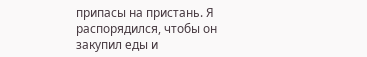припасы на пристань. Я распорядился, чтобы он закупил еды и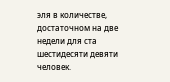эля в количестве, достаточном на две недели для ста шестидесяти девяти человек.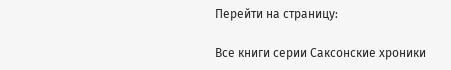Перейти на страницу:

Все книги серии Саксонские хроники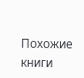Похожие книги